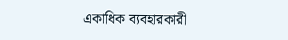একাধিক ব্যবহারকারী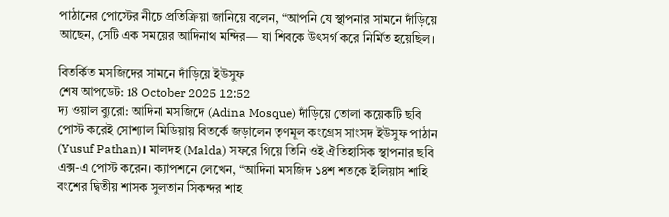পাঠানের পোস্টের নীচে প্রতিক্রিয়া জানিয়ে বলেন, “আপনি যে স্থাপনার সামনে দাঁড়িয়ে আছেন, সেটি এক সময়ের আদিনাথ মন্দির— যা শিবকে উৎসর্গ করে নির্মিত হয়েছিল।

বিতর্কিত মসজিদের সামনে দাঁড়িয়ে ইউসুফ
শেষ আপডেট: 18 October 2025 12:52
দ্য ওয়াল ব্যুরো: আদিনা মসজিদে (Adina Mosque) দাঁড়িয়ে তোলা কয়েকটি ছবি পোস্ট করেই সোশ্যাল মিডিয়ায় বিতর্কে জড়ালেন তৃণমূল কংগ্রেস সাংসদ ইউসুফ পাঠান (Yusuf Pathan)। মালদহ (Malda) সফরে গিয়ে তিনি ওই ঐতিহাসিক স্থাপনার ছবি এক্স-এ পোস্ট করেন। ক্যাপশনে লেখেন, “আদিনা মসজিদ ১৪শ শতকে ইলিয়াস শাহি বংশের দ্বিতীয় শাসক সুলতান সিকন্দর শাহ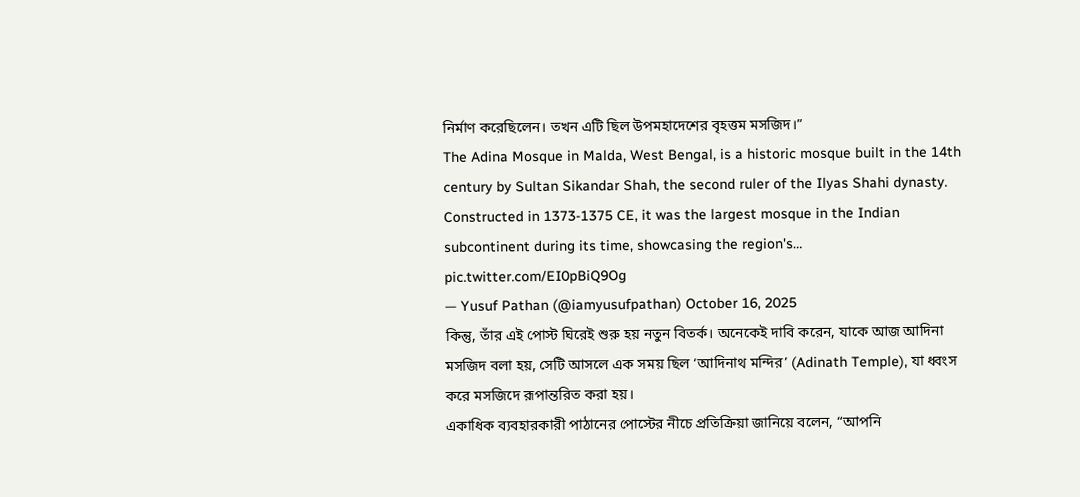নির্মাণ করেছিলেন। তখন এটি ছিল উপমহাদেশের বৃহত্তম মসজিদ।”
The Adina Mosque in Malda, West Bengal, is a historic mosque built in the 14th century by Sultan Sikandar Shah, the second ruler of the Ilyas Shahi dynasty. Constructed in 1373-1375 CE, it was the largest mosque in the Indian subcontinent during its time, showcasing the region's… pic.twitter.com/EI0pBiQ9Og
— Yusuf Pathan (@iamyusufpathan) October 16, 2025
কিন্তু, তাঁর এই পোস্ট ঘিরেই শুরু হয় নতুন বিতর্ক। অনেকেই দাবি করেন, যাকে আজ আদিনা মসজিদ বলা হয়, সেটি আসলে এক সময় ছিল ‘আদিনাথ মন্দির’ (Adinath Temple), যা ধ্বংস করে মসজিদে রূপান্তরিত করা হয়।
একাধিক ব্যবহারকারী পাঠানের পোস্টের নীচে প্রতিক্রিয়া জানিয়ে বলেন, “আপনি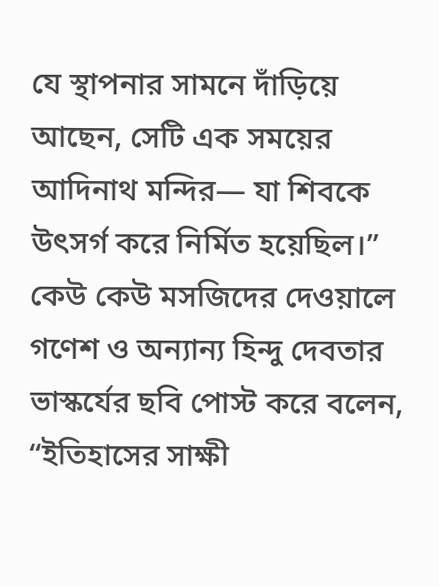যে স্থাপনার সামনে দাঁড়িয়ে আছেন, সেটি এক সময়ের আদিনাথ মন্দির— যা শিবকে উৎসর্গ করে নির্মিত হয়েছিল।” কেউ কেউ মসজিদের দেওয়ালে গণেশ ও অন্যান্য হিন্দু দেবতার ভাস্কর্যের ছবি পোস্ট করে বলেন, “ইতিহাসের সাক্ষী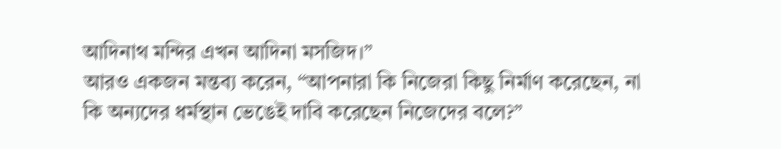আদিনাথ মন্দির এখন আদিনা মসজিদ।”
আরও একজন মন্তব্য করেন, “আপনারা কি নিজেরা কিছু নির্মাণ করেছেন, না কি অন্যদের ধর্মস্থান ভেঙেই দাবি করেছেন নিজেদের বলে?”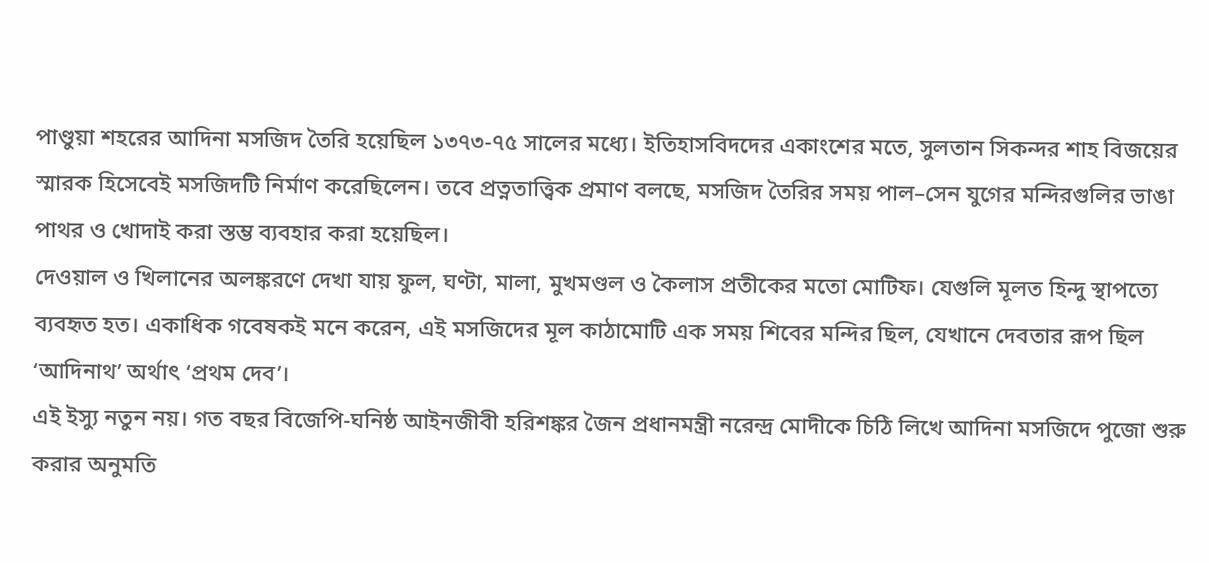পাণ্ডুয়া শহরের আদিনা মসজিদ তৈরি হয়েছিল ১৩৭৩-৭৫ সালের মধ্যে। ইতিহাসবিদদের একাংশের মতে, সুলতান সিকন্দর শাহ বিজয়ের স্মারক হিসেবেই মসজিদটি নির্মাণ করেছিলেন। তবে প্রত্নতাত্ত্বিক প্রমাণ বলছে, মসজিদ তৈরির সময় পাল–সেন যুগের মন্দিরগুলির ভাঙা পাথর ও খোদাই করা স্তম্ভ ব্যবহার করা হয়েছিল।
দেওয়াল ও খিলানের অলঙ্করণে দেখা যায় ফুল, ঘণ্টা, মালা, মুখমণ্ডল ও কৈলাস প্রতীকের মতো মোটিফ। যেগুলি মূলত হিন্দু স্থাপত্যে ব্যবহৃত হত। একাধিক গবেষকই মনে করেন, এই মসজিদের মূল কাঠামোটি এক সময় শিবের মন্দির ছিল, যেখানে দেবতার রূপ ছিল ‘আদিনাথ’ অর্থাৎ ‘প্রথম দেব’।
এই ইস্যু নতুন নয়। গত বছর বিজেপি-ঘনিষ্ঠ আইনজীবী হরিশঙ্কর জৈন প্রধানমন্ত্রী নরেন্দ্র মোদীকে চিঠি লিখে আদিনা মসজিদে পুজো শুরু করার অনুমতি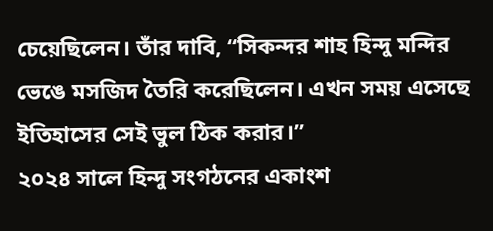চেয়েছিলেন। তাঁর দাবি, “সিকন্দর শাহ হিন্দু মন্দির ভেঙে মসজিদ তৈরি করেছিলেন। এখন সময় এসেছে ইতিহাসের সেই ভুল ঠিক করার।”
২০২৪ সালে হিন্দু সংগঠনের একাংশ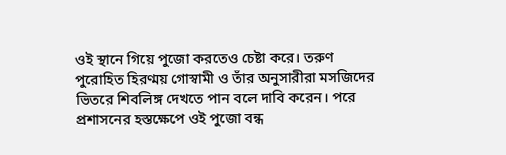ওই স্থানে গিয়ে পুজো করতেও চেষ্টা করে। তরুণ পুরোহিত হিরণ্ময় গোস্বামী ও তাঁর অনুসারীরা মসজিদের ভিতরে শিবলিঙ্গ দেখতে পান বলে দাবি করেন। পরে প্রশাসনের হস্তক্ষেপে ওই পুজো বন্ধ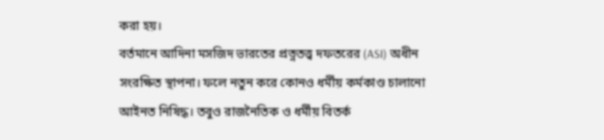করা হয়।
বর্তমানে আদিনা মসজিদ ভারতের প্রত্নতত্ত্ব দফতরের (ASI) অধীন সংরক্ষিত স্থাপনা। ফলে নতুন করে কোনও ধর্মীয় কর্মকাণ্ড চালানো আইনত নিষিদ্ধ। তবুও রাজনৈতিক ও ধর্মীয় বিতর্ক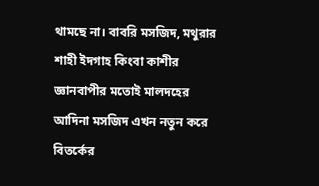থামছে না। বাবরি মসজিদ, মথুরার শাহী ইদগাহ কিংবা কাশীর জ্ঞানবাপীর মতোই মালদহের আদিনা মসজিদ এখন নতুন করে বিতর্কের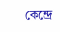কেন্দ্রে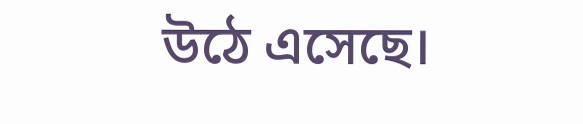উঠে এসেছে।